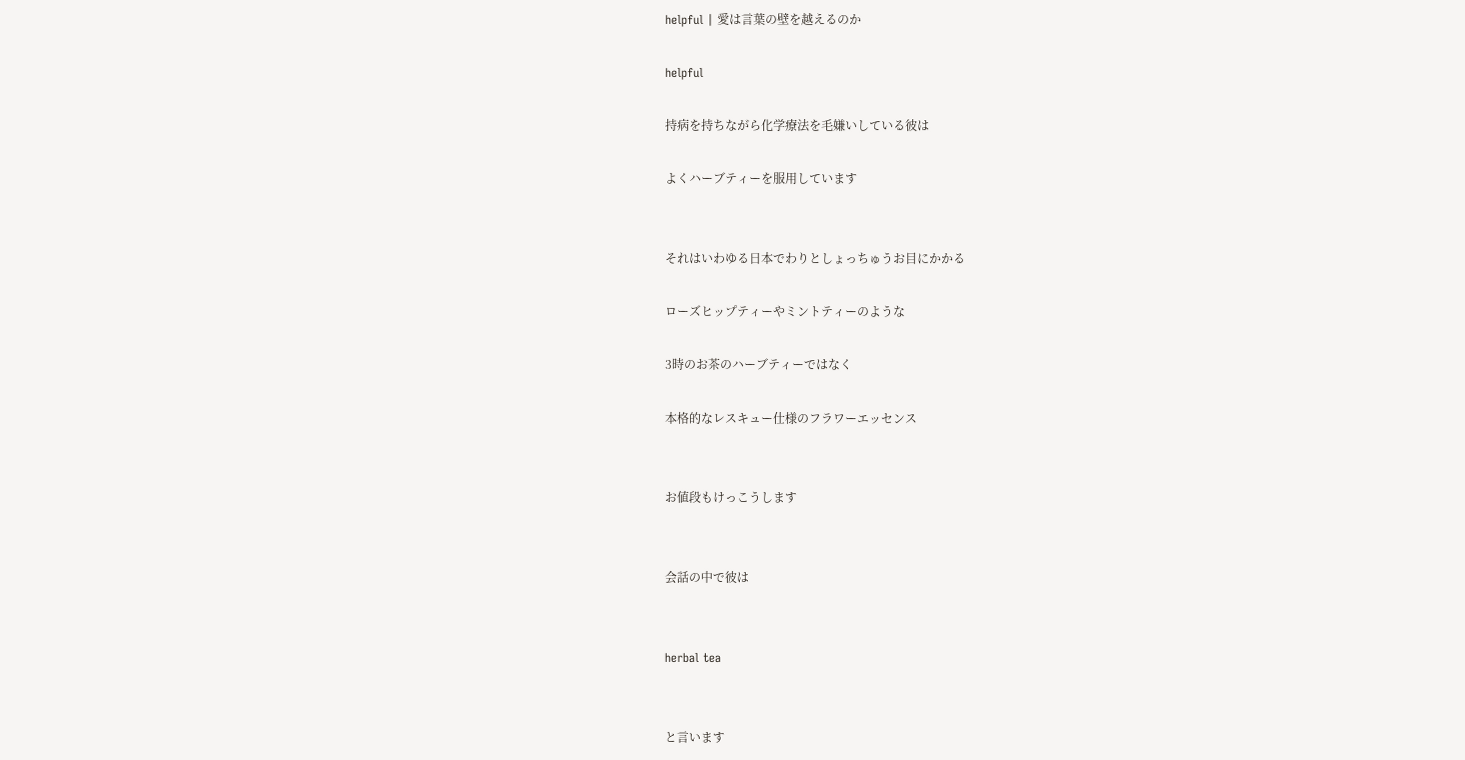helpful | 愛は言葉の壁を越えるのか

helpful

持病を持ちながら化学療法を毛嫌いしている彼は

よくハーブティーを服用しています


それはいわゆる日本でわりとしょっちゅうお目にかかる

ローズヒップティーやミントティーのような

3時のお茶のハーブティーではなく

本格的なレスキュー仕様のフラワーエッセンス


お値段もけっこうします


会話の中で彼は


herbal tea


と言います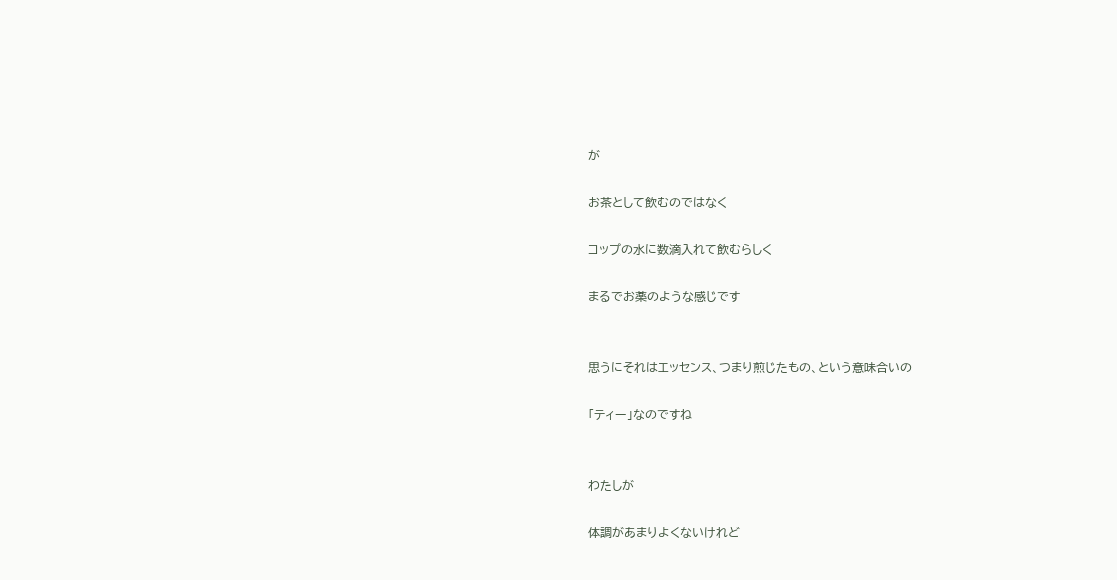が

お茶として飲むのではなく

コップの水に数滴入れて飲むらしく

まるでお薬のような感じです


思うにそれはエッセンス、つまり煎じたもの、という意味合いの

「ティー」なのですね


わたしが

体調があまりよくないけれど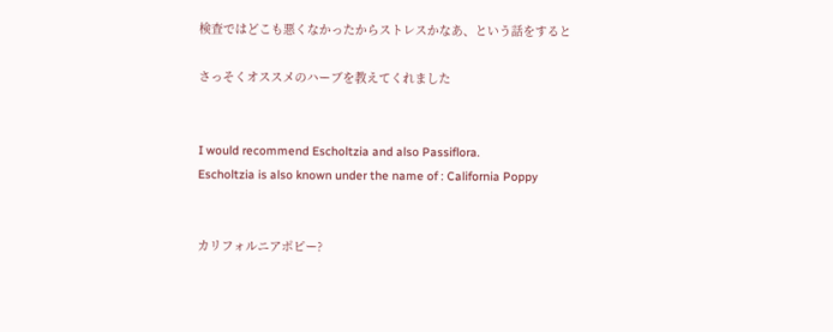検査ではどこも悪くなかったからストレスかなあ、という話をすると

さっそくオススメのハーブを教えてくれました


I would recommend Escholtzia and also Passiflora.
Escholtzia is also known under the name of : California Poppy


カリフォルニアポピー?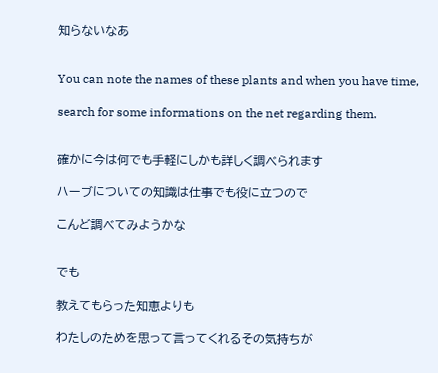知らないなあ


You can note the names of these plants and when you have time,

search for some informations on the net regarding them.


確かに今は何でも手軽にしかも詳しく調べられます

ハーブについての知識は仕事でも役に立つので

こんど調べてみようかな


でも

教えてもらった知恵よりも

わたしのためを思って言ってくれるその気持ちが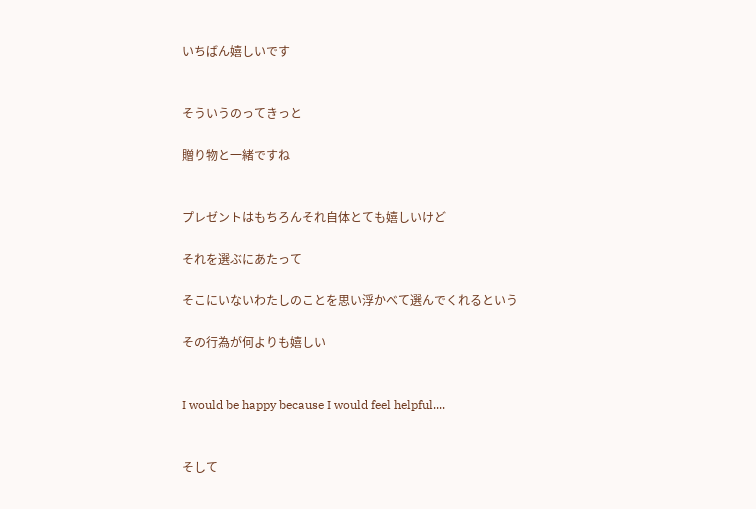いちばん嬉しいです


そういうのってきっと

贈り物と一緒ですね


プレゼントはもちろんそれ自体とても嬉しいけど

それを選ぶにあたって

そこにいないわたしのことを思い浮かべて選んでくれるという

その行為が何よりも嬉しい


I would be happy because I would feel helpful....


そして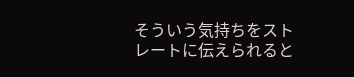そういう気持ちをストレートに伝えられると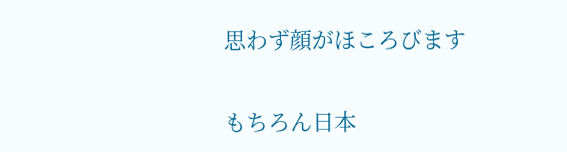思わず顔がほころびます


もちろん日本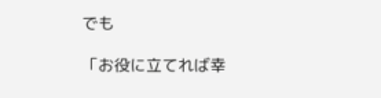でも

「お役に立てれば幸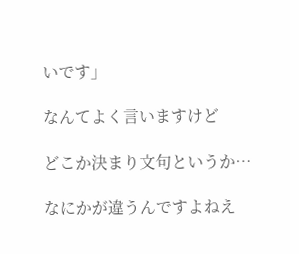いです」

なんてよく言いますけど

どこか決まり文句というか…

なにかが違うんですよねえ